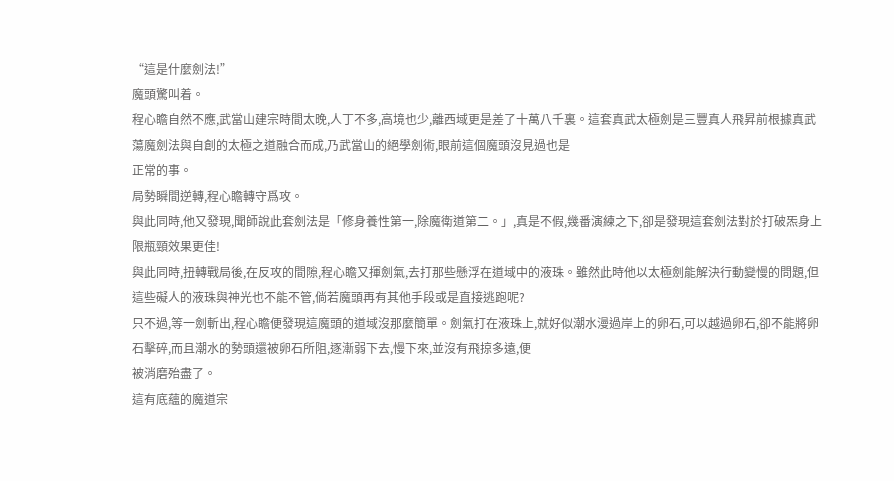“這是什麼劍法!”
魔頭驚叫着。
程心瞻自然不應,武當山建宗時間太晚,人丁不多,高境也少,離西域更是差了十萬八千裏。這套真武太極劍是三豐真人飛昇前根據真武蕩魔劍法與自創的太極之道融合而成,乃武當山的絕學劍術,眼前這個魔頭沒見過也是
正常的事。
局勢瞬間逆轉,程心瞻轉守爲攻。
與此同時,他又發現,聞師說此套劍法是「修身養性第一,除魔衛道第二。」,真是不假,幾番演練之下,卻是發現這套劍法對於打破炁身上限瓶頸效果更佳!
與此同時,扭轉戰局後,在反攻的間隙,程心瞻又揮劍氣,去打那些懸浮在道域中的液珠。雖然此時他以太極劍能解決行動變慢的問題,但這些礙人的液珠與神光也不能不管,倘若魔頭再有其他手段或是直接逃跑呢?
只不過,等一劍斬出,程心瞻便發現這魔頭的道域沒那麼簡單。劍氣打在液珠上,就好似潮水漫過岸上的卵石,可以越過卵石,卻不能將卵石擊碎,而且潮水的勢頭還被卵石所阻,逐漸弱下去,慢下來,並沒有飛掠多遠,便
被消磨殆盡了。
這有底蘊的魔道宗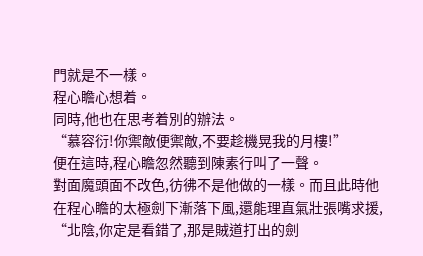門就是不一樣。
程心瞻心想着。
同時,他也在思考着別的辦法。
“慕容衍!你禦敵便禦敵,不要趁機晃我的月樓!”
便在這時,程心瞻忽然聽到陳素行叫了一聲。
對面魔頭面不改色,彷彿不是他做的一樣。而且此時他在程心瞻的太極劍下漸落下風,還能理直氣壯張嘴求援,
“北陰,你定是看錯了,那是賊道打出的劍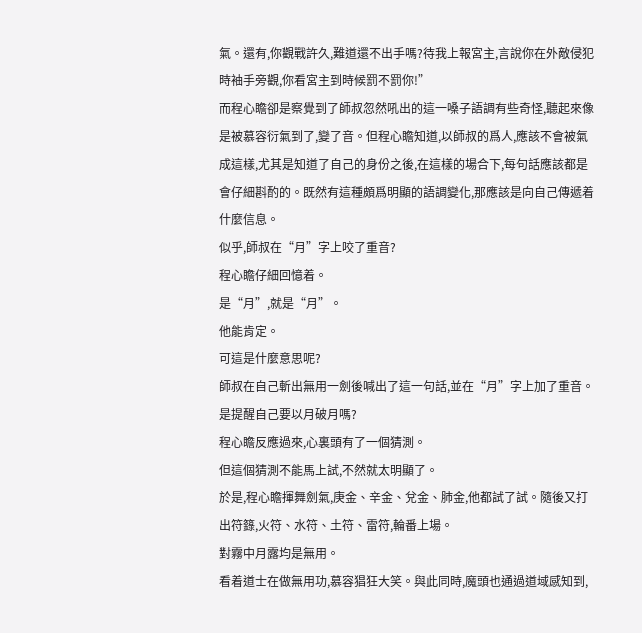氣。還有,你觀戰許久,難道還不出手嗎?待我上報宮主,言說你在外敵侵犯時袖手旁觀,你看宮主到時候罰不罰你!”
而程心瞻卻是察覺到了師叔忽然吼出的這一嗓子語調有些奇怪,聽起來像是被慕容衍氣到了,變了音。但程心瞻知道,以師叔的爲人,應該不會被氣成這樣,尤其是知道了自己的身份之後,在這樣的場合下,每句話應該都是
會仔細斟酌的。既然有這種頗爲明顯的語調變化,那應該是向自己傳遞着什麼信息。
似乎,師叔在“月”字上咬了重音?
程心瞻仔細回憶着。
是“月”,就是“月”。
他能肯定。
可這是什麼意思呢?
師叔在自己斬出無用一劍後喊出了這一句話,並在“月”字上加了重音。
是提醒自己要以月破月嗎?
程心瞻反應過來,心裏頭有了一個猜測。
但這個猜測不能馬上試,不然就太明顯了。
於是,程心瞻揮舞劍氣,庚金、辛金、兌金、肺金,他都試了試。隨後又打出符籙,火符、水符、土符、雷符,輪番上場。
對霧中月露均是無用。
看着道士在做無用功,慕容猖狂大笑。與此同時,魔頭也通過道域感知到,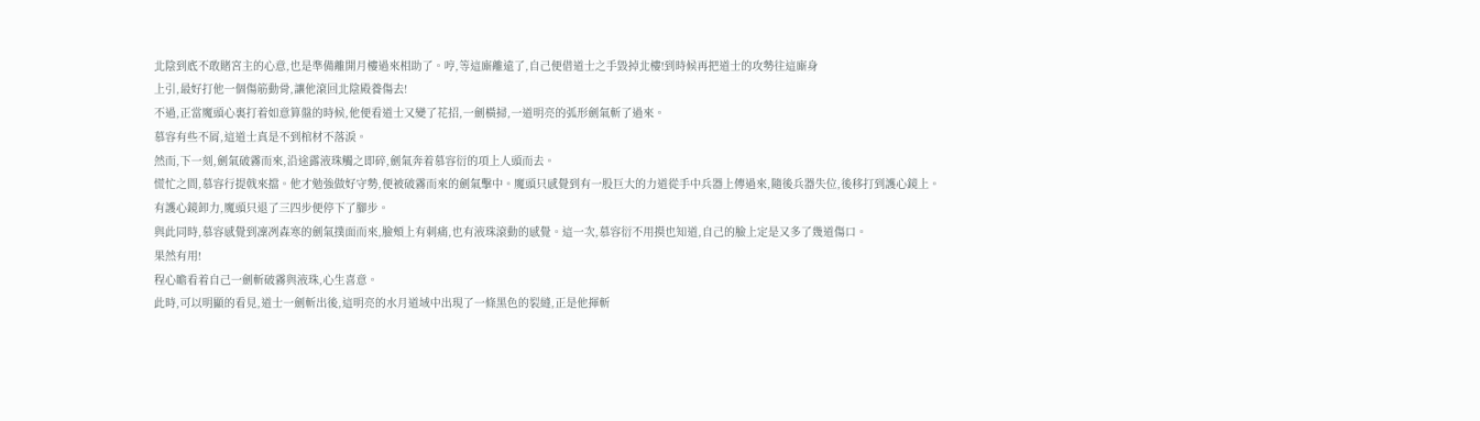北陰到底不敢賭宮主的心意,也是準備離開月樓過來相助了。哼,等這廝離遠了,自己便借道士之手毀掉北樓!到時候再把道士的攻勢往這廝身
上引,最好打他一個傷筋動骨,讓他滾回北陰殿養傷去!
不過,正當魔頭心裏打着如意算盤的時候,他便看道士又變了花招,一劍橫掃,一道明亮的弧形劍氣斬了過來。
慕容有些不屑,這道士真是不到棺材不落淚。
然而,下一刻,劍氣破霧而來,沿途露液珠觸之即碎,劍氣奔着慕容衍的項上人頭而去。
慌忙之間,慕容行提戟來擋。他才勉強做好守勢,便被破霧而來的劍氣擊中。魔頭只感覺到有一股巨大的力道從手中兵器上傳過來,隨後兵器失位,後移打到護心鏡上。
有護心鏡卸力,魔頭只退了三四步便停下了腳步。
與此同時,慕容感覺到凜冽森寒的劍氣撲面而來,臉頰上有刺痛,也有液珠滾動的感覺。這一次,慕容衍不用摸也知道,自己的臉上定是又多了幾道傷口。
果然有用!
程心瞻看着自己一劍斬破霧與液珠,心生喜意。
此時,可以明顯的看見,道士一劍斬出後,這明亮的水月道域中出現了一條黑色的裂縫,正是他揮斬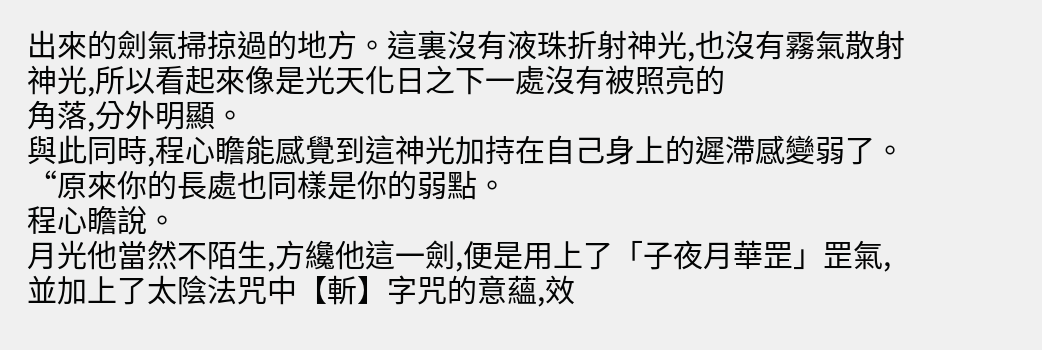出來的劍氣掃掠過的地方。這裏沒有液珠折射神光,也沒有霧氣散射神光,所以看起來像是光天化日之下一處沒有被照亮的
角落,分外明顯。
與此同時,程心瞻能感覺到這神光加持在自己身上的遲滯感變弱了。
“原來你的長處也同樣是你的弱點。
程心瞻說。
月光他當然不陌生,方纔他這一劍,便是用上了「子夜月華罡」罡氣,並加上了太陰法咒中【斬】字咒的意蘊,效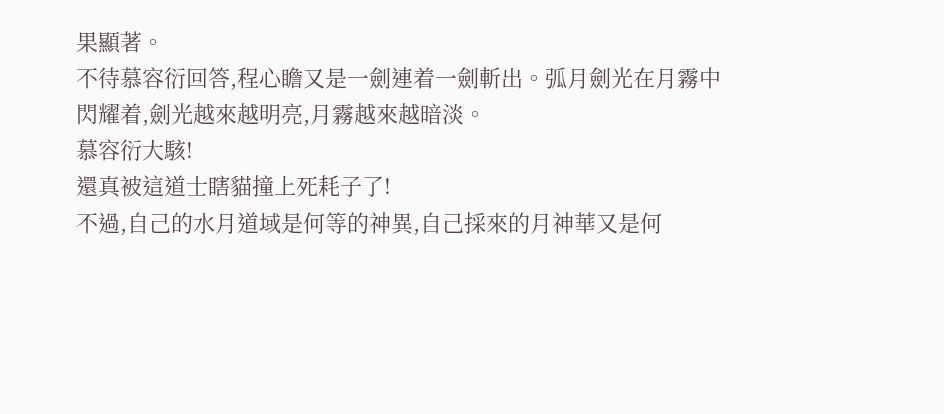果顯著。
不待慕容衍回答,程心瞻又是一劍連着一劍斬出。弧月劍光在月霧中閃耀着,劍光越來越明亮,月霧越來越暗淡。
慕容衍大駭!
還真被這道士瞎貓撞上死耗子了!
不過,自己的水月道域是何等的神異,自己採來的月神華又是何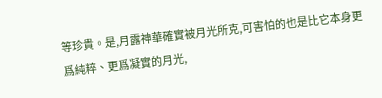等珍貴。是,月露神華確實被月光所克,可害怕的也是比它本身更爲純粹、更爲凝實的月光,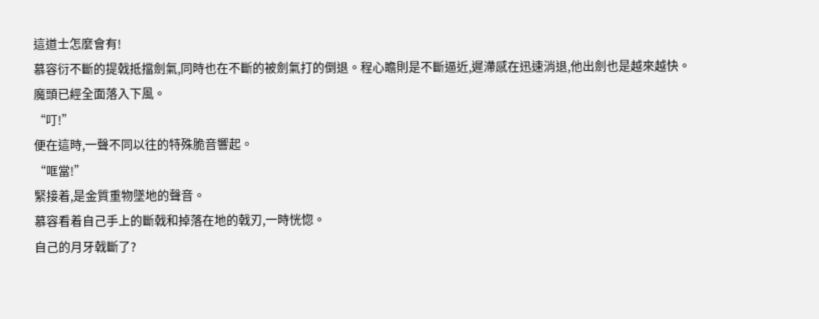這道士怎麼會有!
慕容衍不斷的提戟抵擋劍氣,同時也在不斷的被劍氣打的倒退。程心瞻則是不斷逼近,遲滯感在迅速消退,他出劍也是越來越快。
魔頭已經全面落入下風。
“叮!”
便在這時,一聲不同以往的特殊脆音響起。
“哐當!”
緊接着,是金質重物墜地的聲音。
慕容看着自己手上的斷戟和掉落在地的戟刃,一時恍惚。
自己的月牙戟斷了?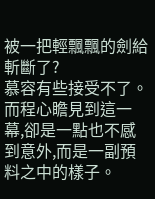被一把輕飄飄的劍給斬斷了?
慕容有些接受不了。
而程心瞻見到這一幕,卻是一點也不感到意外,而是一副預料之中的樣子。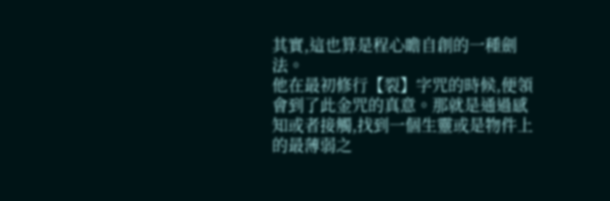其實,這也算是程心瞻自創的一種劍法。
他在最初修行【裂】字咒的時候,便領會到了此金咒的真意。那就是通過感知或者接觸,找到一個生靈或是物件上的最薄弱之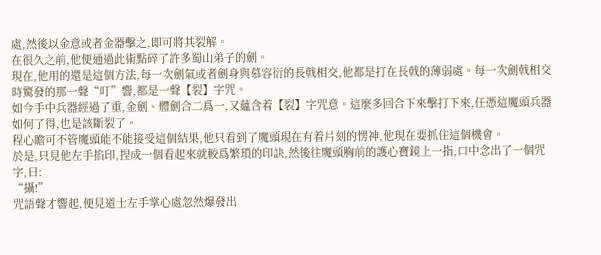處,然後以金意或者金器擊之,即可將其裂解。
在很久之前,他便通過此術點碎了許多蜀山弟子的劍。
現在,他用的還是這個方法,每一次劍氣或者劍身與慕容衍的長戟相交,他都是打在長戟的薄弱處。每一次劍戟相交時驚發的那一聲“叮”響,都是一聲【裂】字咒。
如今手中兵器經過了重,金劍、體劍合二爲一,又蘊含着【裂】字咒意。這麼多回合下來擊打下來,任憑這魔頭兵器如何了得,也是該斷裂了。
程心瞻可不管魔頭能不能接受這個結果,他只看到了魔頭現在有着片刻的愣神,他現在要抓住這個機會。
於是,只見他左手掐印,捏成一個看起來就較爲繁瑣的印訣,然後往魔頭胸前的護心寶鏡上一指,口中念出了一個咒字,曰:
“攝!”
咒語聲才響起,便見道士左手掌心處忽然爆發出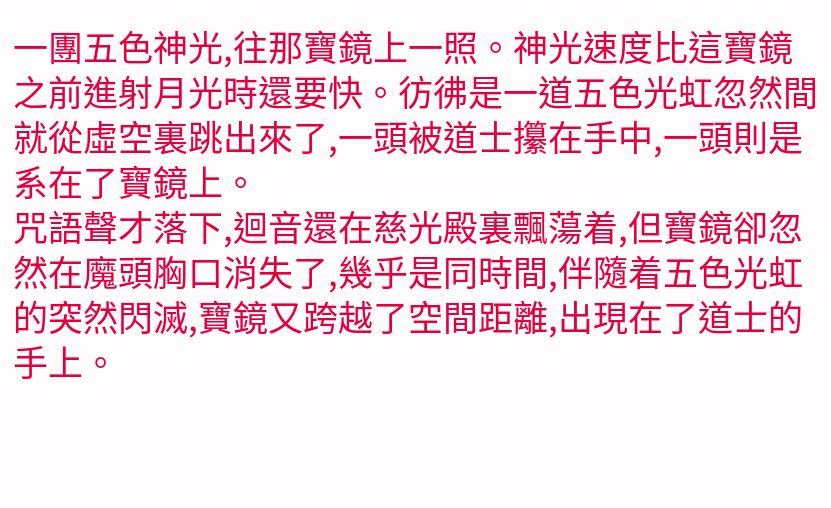一團五色神光,往那寶鏡上一照。神光速度比這寶鏡之前進射月光時還要快。彷彿是一道五色光虹忽然間就從虛空裏跳出來了,一頭被道士攥在手中,一頭則是系在了寶鏡上。
咒語聲才落下,迴音還在慈光殿裏飄蕩着,但寶鏡卻忽然在魔頭胸口消失了,幾乎是同時間,伴隨着五色光虹的突然閃滅,寶鏡又跨越了空間距離,出現在了道士的手上。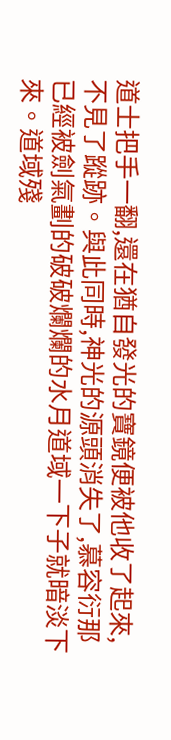道士把手一翻,還在猶自發光的寶鏡便被他收了起來,不見了蹤跡。與此同時,神光的源頭消失了,慕容衍那已經被劍氣劃的破破爛爛的水月道域一下子就暗淡下來。道域殘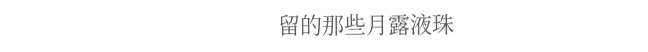留的那些月露液珠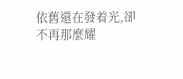依舊還在發着光,卻不再那麼耀